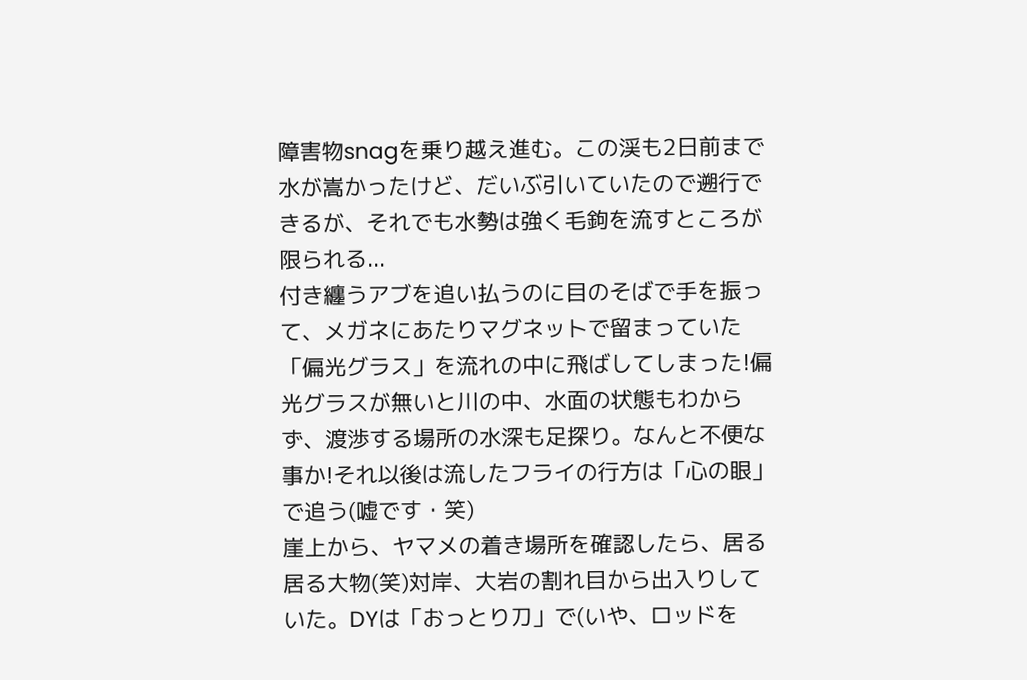障害物snagを乗り越え進む。この渓も2日前まで水が嵩かったけど、だいぶ引いていたので遡行できるが、それでも水勢は強く毛鉤を流すところが限られる...
付き纏うアブを追い払うのに目のそばで手を振って、メガネにあたりマグネットで留まっていた「偏光グラス」を流れの中に飛ばしてしまった!偏光グラスが無いと川の中、水面の状態もわからず、渡渉する場所の水深も足探り。なんと不便な事か!それ以後は流したフライの行方は「心の眼」で追う(嘘です・笑)
崖上から、ヤマメの着き場所を確認したら、居る居る大物(笑)対岸、大岩の割れ目から出入りしていた。DYは「おっとり刀」で(いや、ロッドを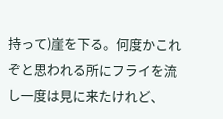持って)崖を下る。何度かこれぞと思われる所にフライを流し一度は見に来たけれど、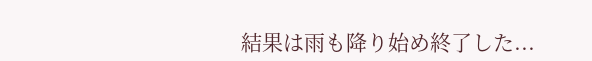結果は雨も降り始め終了した...